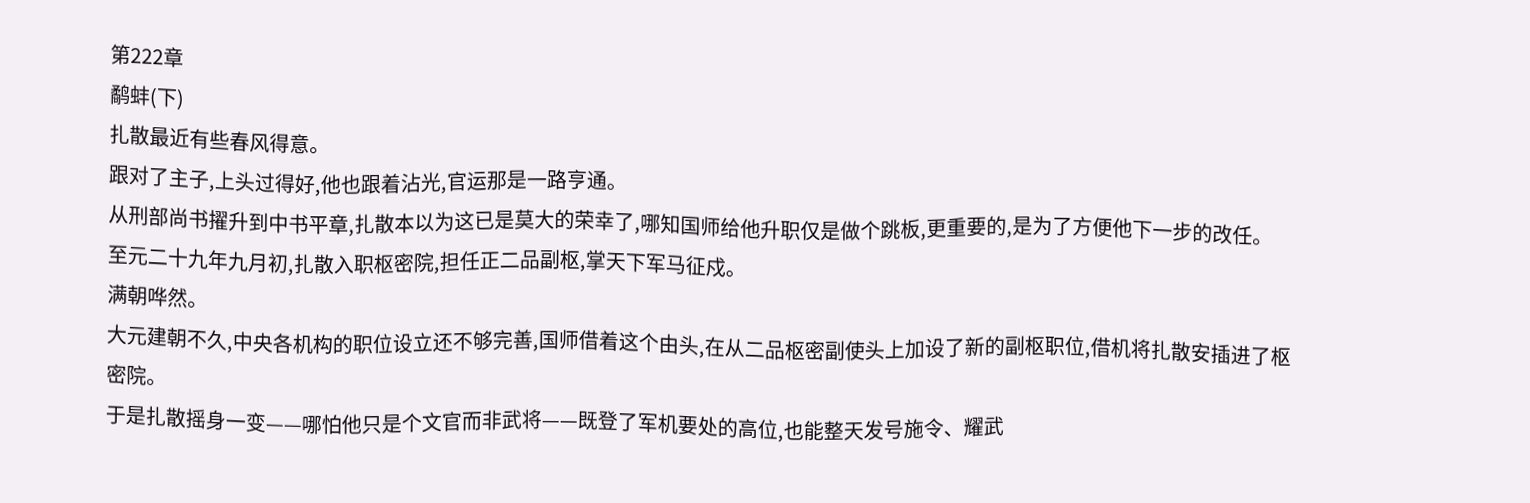第222章
鹬蚌(下)
扎散最近有些春风得意。
跟对了主子,上头过得好,他也跟着沾光,官运那是一路亨通。
从刑部尚书擢升到中书平章,扎散本以为这已是莫大的荣幸了,哪知国师给他升职仅是做个跳板,更重要的,是为了方便他下一步的改任。
至元二十九年九月初,扎散入职枢密院,担任正二品副枢,掌天下军马征戍。
满朝哗然。
大元建朝不久,中央各机构的职位设立还不够完善,国师借着这个由头,在从二品枢密副使头上加设了新的副枢职位,借机将扎散安插进了枢密院。
于是扎散摇身一变——哪怕他只是个文官而非武将——既登了军机要处的高位,也能整天发号施令、耀武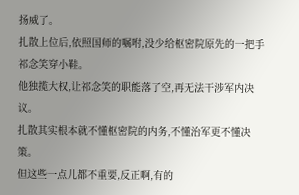扬威了。
扎散上位后,依照国师的嘱咐,没少给枢密院原先的一把手祁念笑穿小鞋。
他独揽大权,让祁念笑的职能落了空,再无法干涉军内决议。
扎散其实根本就不懂枢密院的内务,不懂治军更不懂决策。
但这些一点儿都不重要,反正啊,有的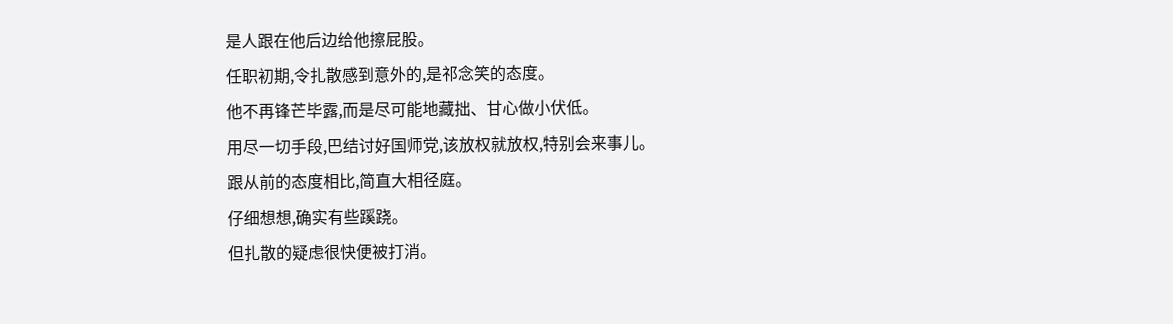是人跟在他后边给他擦屁股。
任职初期,令扎散感到意外的,是祁念笑的态度。
他不再锋芒毕露,而是尽可能地藏拙、甘心做小伏低。
用尽一切手段,巴结讨好国师党,该放权就放权,特别会来事儿。
跟从前的态度相比,简直大相径庭。
仔细想想,确实有些蹊跷。
但扎散的疑虑很快便被打消。